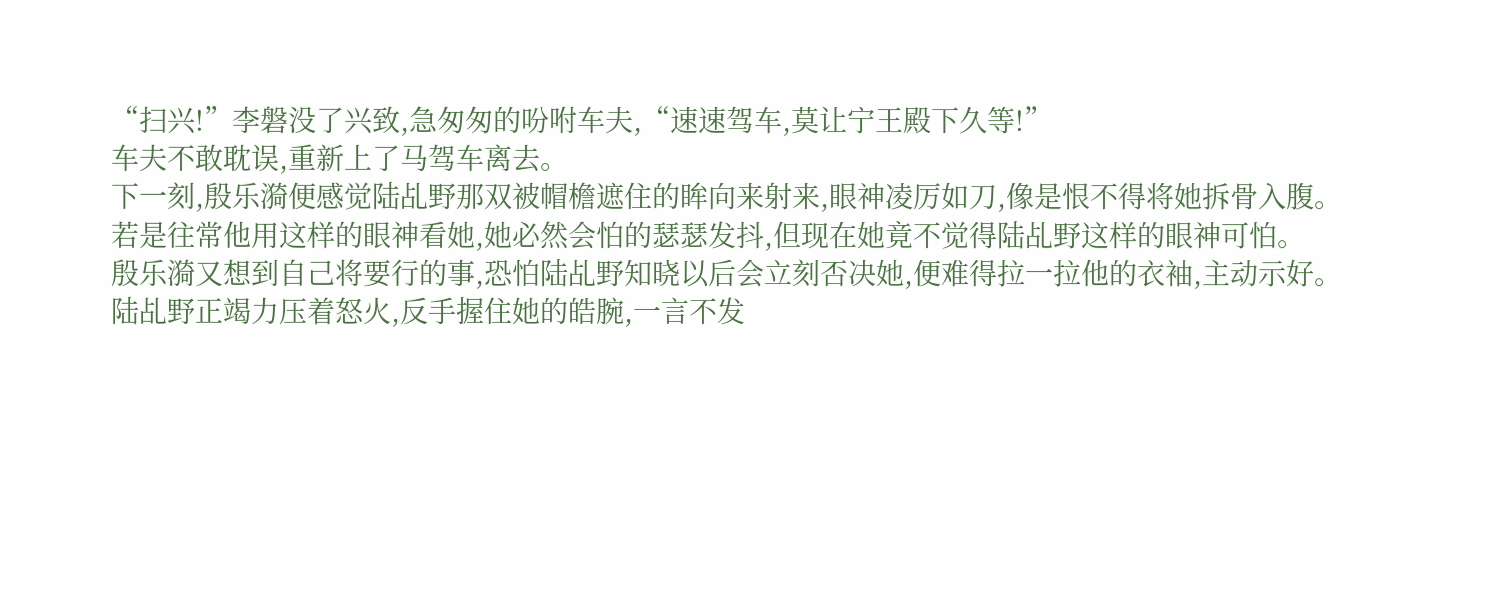“扫兴!”李磐没了兴致,急匆匆的吩咐车夫,“速速驾车,莫让宁王殿下久等!”
车夫不敢耽误,重新上了马驾车离去。
下一刻,殷乐漪便感觉陆乩野那双被帽檐遮住的眸向来射来,眼神凌厉如刀,像是恨不得将她拆骨入腹。
若是往常他用这样的眼神看她,她必然会怕的瑟瑟发抖,但现在她竟不觉得陆乩野这样的眼神可怕。
殷乐漪又想到自己将要行的事,恐怕陆乩野知晓以后会立刻否决她,便难得拉一拉他的衣袖,主动示好。
陆乩野正竭力压着怒火,反手握住她的皓腕,一言不发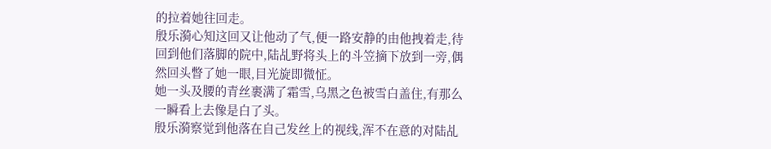的拉着她往回走。
殷乐漪心知这回又让他动了气,便一路安静的由他拽着走,待回到他们落脚的院中,陆乩野将头上的斗笠摘下放到一旁,偶然回头瞥了她一眼,目光旋即微怔。
她一头及腰的青丝裹满了霜雪,乌黑之色被雪白盖住,有那么一瞬看上去像是白了头。
殷乐漪察觉到他落在自己发丝上的视线,浑不在意的对陆乩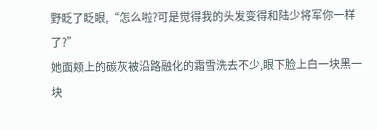野眨了眨眼,“怎么啦?可是觉得我的头发变得和陆少将军你一样了?”
她面颊上的碳灰被沿路融化的霜雪洗去不少,眼下脸上白一块黑一块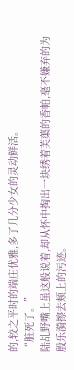的,较之平时的端庄优雅,多了几分少女的灵动鲜活。
“脏死了。”
陆乩野嘴上虽这般说着,却从怀中掏出一块绣着芙蕖的香帕,毫不嫌弃的为殷乐漪擦去颊上的污迹。